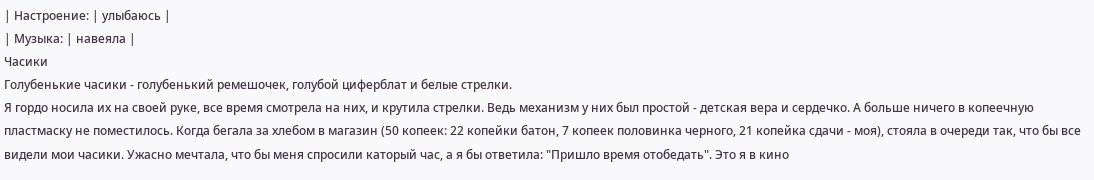| Настроение: | улыбаюсь |
| Музыка: | навеяла |
Часики
Голубенькие часики - голубенький ремешочек, голубой циферблат и белые стрелки.
Я гордо носила их на своей руке, все время смотрела на них, и крутила стрелки. Ведь механизм у них был простой - детская вера и сердечко. А больше ничего в копеечную пластмаску не поместилось. Когда бегала за хлебом в магазин (50 копеек: 22 копейки батон, 7 копеек половинка черного, 21 копейка сдачи - моя), стояла в очереди так, что бы все видели мои часики. Ужасно мечтала, что бы меня спросили каторый час, а я бы ответила: "Пришло время отобедать". Это я в кино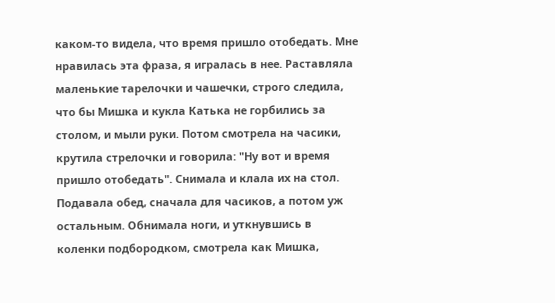каком-то видела, что время пришло отобедать. Мне нравилась эта фраза, я игралась в нее. Раставляла маленькие тарелочки и чашечки, строго следила, что бы Мишка и кукла Катька не горбились за столом, и мыли руки. Потом смотрела на часики, крутила стрелочки и говорила: "Ну вот и время пришло отобедать". Снимала и клала их на стол. Подавала обед, сначала для часиков, а потом уж остальным. Обнимала ноги, и уткнувшись в коленки подбородком, смотрела как Мишка,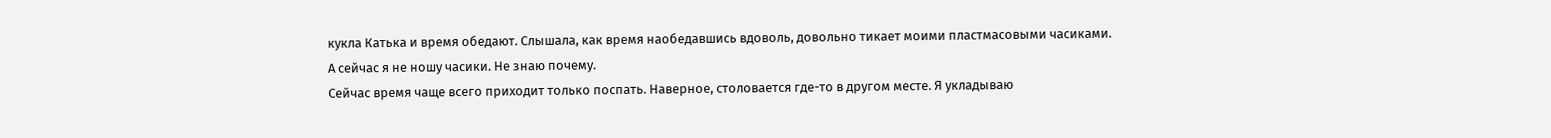кукла Катька и время обедают. Слышала, как время наобедавшись вдоволь, довольно тикает моими пластмасовыми часиками.
А сейчас я не ношу часики. Не знаю почему.
Сейчас время чаще всего приходит только поспать. Наверное, столовается где-то в другом месте. Я укладываю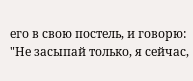его в свою постель, и говорю: "Не засыпай только, я сейчас,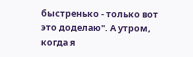быстренько - только вот это доделаю". А утром, когда я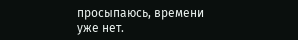просыпаюсь, времени уже нет.